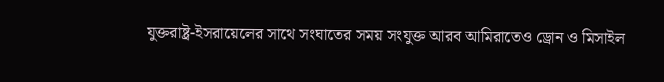যুক্তরাষ্ট্র-ইসরায়েলের সাথে সংঘাতের সময় সংযুক্ত আরব আমিরাতেও ড্রোন ও মিসাইল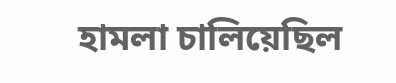হামলা চালিয়েছিল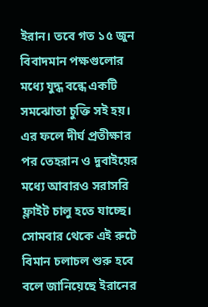ইরান। তবে গত ১৫ জুন বিবাদমান পক্ষগুলোর মধ্যে যুদ্ধ বন্ধে একটি সমঝোতা চুক্তি সই হয়। এর ফলে দীর্ঘ প্রতীক্ষার পর তেহরান ও দুবাইয়ের মধ্যে আবারও সরাসরি ফ্লাইট চালু হতে যাচ্ছে। সোমবার থেকে এই রুটে বিমান চলাচল শুরু হবে বলে জানিয়েছে ইরানের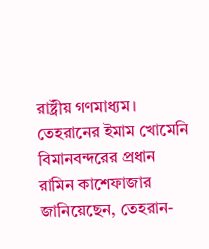রাষ্ট্রীয় গণমাধ্যম।
তেহরানের ইমাম খোমেনি বিমানবন্দরের প্রধান রামিন কাশেফাজার জানিয়েছেন, তেহরান-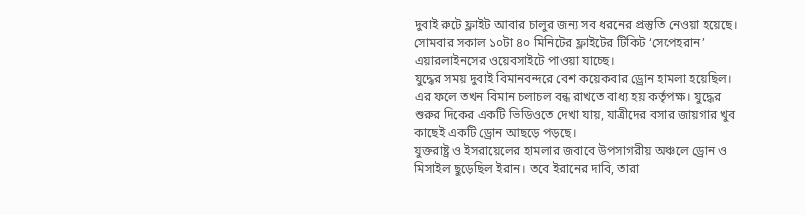দুবাই রুটে ফ্লাইট আবার চালুর জন্য সব ধরনের প্রস্তুতি নেওয়া হয়েছে। সোমবার সকাল ১০টা ৪০ মিনিটের ফ্লাইটের টিকিট ‘সেপেহরান’ এয়ারলাইনসের ওয়েবসাইটে পাওয়া যাচ্ছে।
যুদ্ধের সময় দুবাই বিমানবন্দরে বেশ কয়েকবার ড্রোন হামলা হয়েছিল। এর ফলে তখন বিমান চলাচল বন্ধ রাখতে বাধ্য হয় কর্তৃপক্ষ। যুদ্ধের শুরুর দিকের একটি ভিডিওতে দেখা যায়, যাত্রীদের বসার জায়গার খুব কাছেই একটি ড্রোন আছড়ে পড়ছে।
যুক্তরাষ্ট্র ও ইসরায়েলের হামলার জবাবে উপসাগরীয় অঞ্চলে ড্রোন ও মিসাইল ছুড়েছিল ইরান। তবে ইরানের দাবি, তারা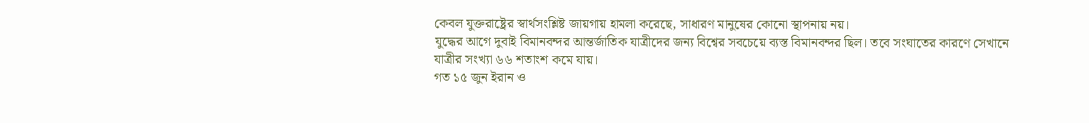কেবল যুক্তরাষ্ট্রের স্বার্থসংশ্লিষ্ট জায়গায় হামলা করেছে, সাধারণ মানুষের কোনো স্থাপনায় নয়।
যুদ্ধের আগে দুবাই বিমানবন্দর আন্তর্জাতিক যাত্রীদের জন্য বিশ্বের সবচেয়ে ব্যস্ত বিমানবন্দর ছিল। তবে সংঘাতের কারণে সেখানে যাত্রীর সংখ্যা ৬৬ শতাংশ কমে যায়।
গত ১৫ জুন ইরান ও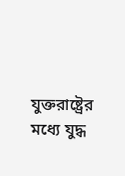যুক্তরাষ্ট্রের মধ্যে যুদ্ধ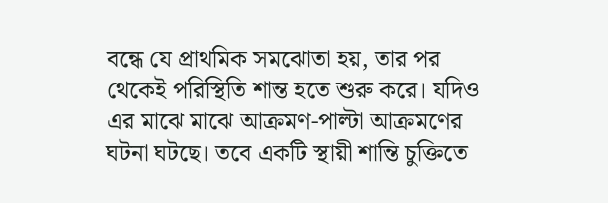বন্ধে যে প্রাথমিক সমঝোতা হয়, তার পর থেকেই পরিস্থিতি শান্ত হতে শুরু করে। যদিও এর মাঝে মাঝে আক্রমণ-পাল্টা আক্রমণের ঘটনা ঘটছে। তবে একটি স্থায়ী শান্তি চুক্তিতে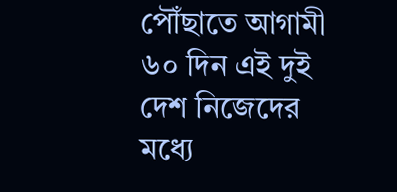পৌঁছাতে আগামী ৬০ দিন এই দুই দেশ নিজেদের মধ্যে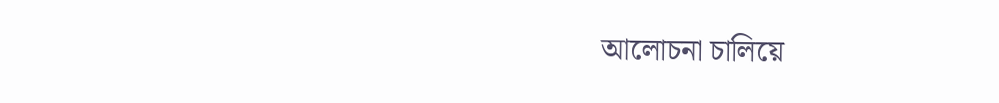আলোচনা চালিয়ে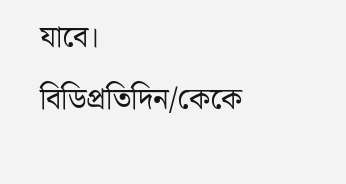যাবে।
বিডিপ্রতিদিন/কেকে